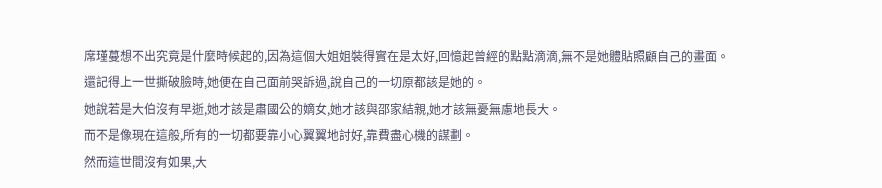席瑾蔓想不出究竟是什麼時候起的,因為這個大姐姐裝得實在是太好,回憶起曾經的點點滴滴,無不是她體貼照顧自己的畫面。
還記得上一世撕破臉時,她便在自己面前哭訴過,說自己的一切原都該是她的。
她說若是大伯沒有早逝,她才該是肅國公的嫡女,她才該與邵家結親,她才該無憂無慮地長大。
而不是像現在這般,所有的一切都要靠小心翼翼地討好,靠費盡心機的謀劃。
然而這世間沒有如果,大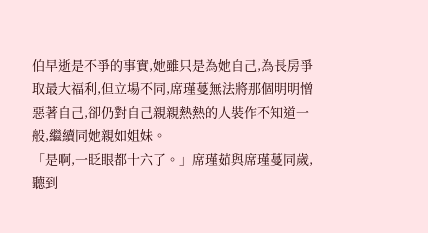伯早逝是不爭的事實,她雖只是為她自己,為長房爭取最大福利,但立場不同,席瑾蔓無法將那個明明憎惡著自己,卻仍對自己親親熱熱的人裝作不知道一般,繼續同她親如姐妹。
「是啊,一眨眼都十六了。」席瑾茹與席瑾蔓同歲,聽到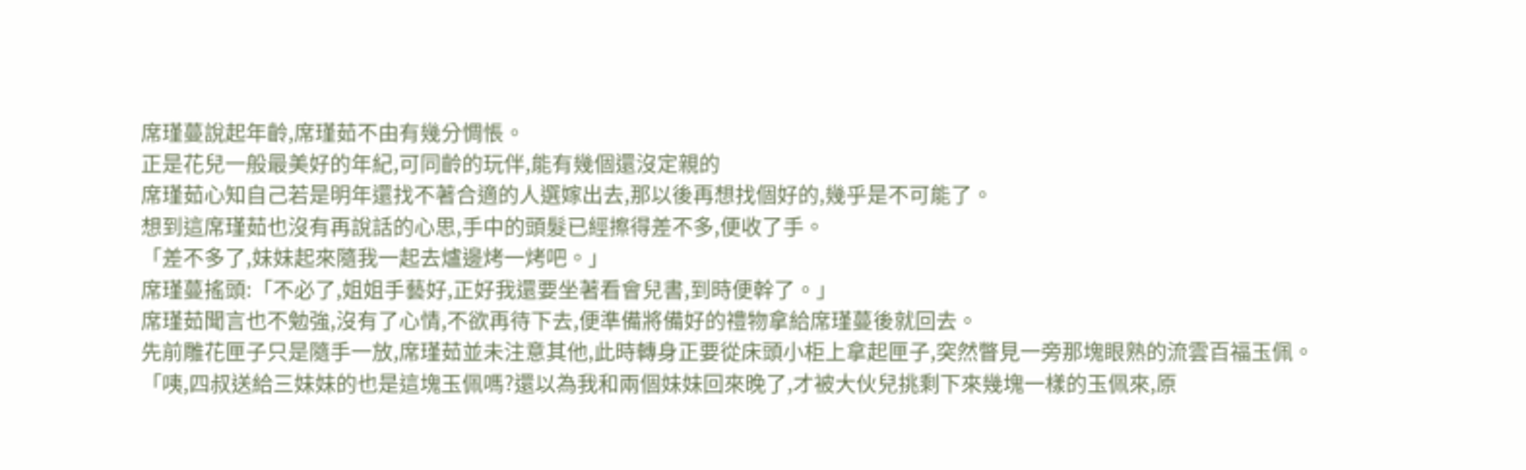席瑾蔓說起年齡,席瑾茹不由有幾分惆悵。
正是花兒一般最美好的年紀,可同齡的玩伴,能有幾個還沒定親的
席瑾茹心知自己若是明年還找不著合適的人選嫁出去,那以後再想找個好的,幾乎是不可能了。
想到這席瑾茹也沒有再說話的心思,手中的頭髮已經擦得差不多,便收了手。
「差不多了,妹妹起來隨我一起去爐邊烤一烤吧。」
席瑾蔓搖頭:「不必了,姐姐手藝好,正好我還要坐著看會兒書,到時便幹了。」
席瑾茹聞言也不勉強,沒有了心情,不欲再待下去,便準備將備好的禮物拿給席瑾蔓後就回去。
先前雕花匣子只是隨手一放,席瑾茹並未注意其他,此時轉身正要從床頭小柜上拿起匣子,突然瞥見一旁那塊眼熟的流雲百福玉佩。
「咦,四叔送給三妹妹的也是這塊玉佩嗎?還以為我和兩個妹妹回來晚了,才被大伙兒挑剩下來幾塊一樣的玉佩來,原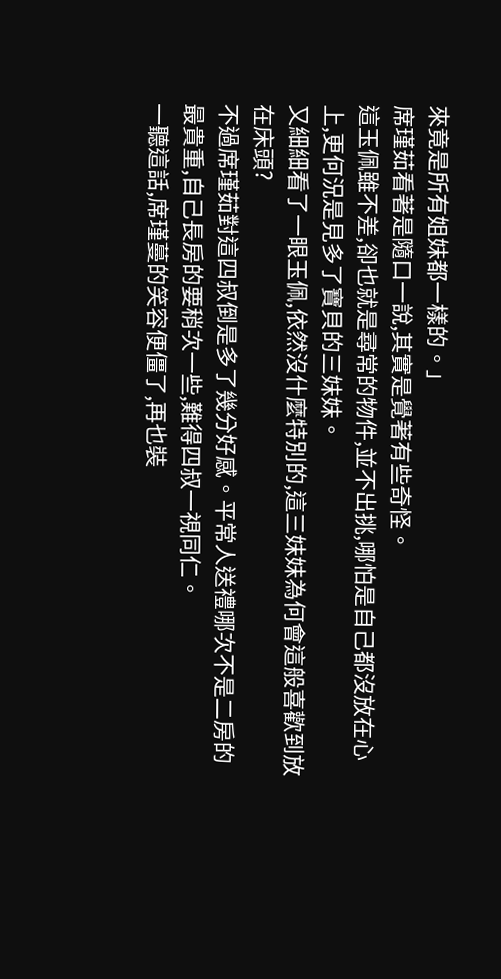來竟是所有姐妹都一樣的。」
席瑾茹看著是隨口一說,其實是覺著有些奇怪。
這玉佩雖不差,卻也就是尋常的物件,並不出挑,哪怕是自己都沒放在心上,更何況是見多了寶貝的三妹妹。
又細細看了一眼玉佩,依然沒什麼特別的,這三妹妹為何會這般喜歡到放在床頭?
不過席瑾茹對這四叔倒是多了幾分好感。平常人送禮哪次不是二房的最貴重,自己長房的要稍次一些,難得四叔一視同仁。
一聽這話,席瑾蔓的笑容便僵了,再也裝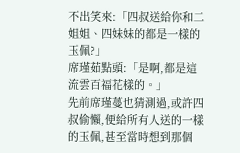不出笑來:「四叔送給你和二姐姐、四妹妹的都是一樣的玉佩?」
席瑾茹點頭:「是啊,都是這流雲百福花樣的。」
先前席瑾蔓也猜測過,或許四叔偷懶,便給所有人送的一樣的玉佩,甚至當時想到那個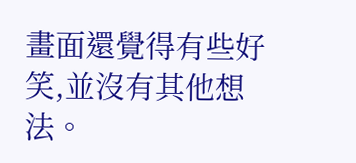畫面還覺得有些好笑,並沒有其他想法。